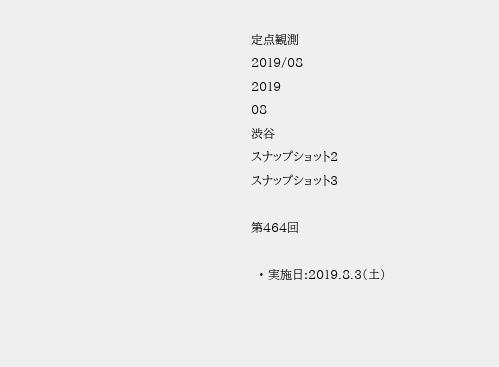定点観測
2019/08
2019
08
渋谷
スナップショット2
スナップショット3

第464回

  • 実施日:2019.8.3(土)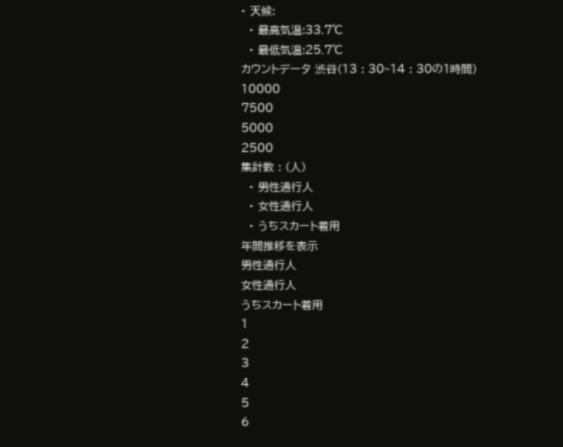• 天候:
  • 最高気温:33.7℃
  • 最低気温:25.7℃
カウントデータ 渋谷(13 : 30~14 : 30の1時間)
10000
7500
5000
2500
集計数 : (人)
  • 男性通行人
  • 女性通行人
  • うちスカート着用
年間推移を表示
男性通行人
女性通行人
うちスカート着用
1
2
3
4
5
6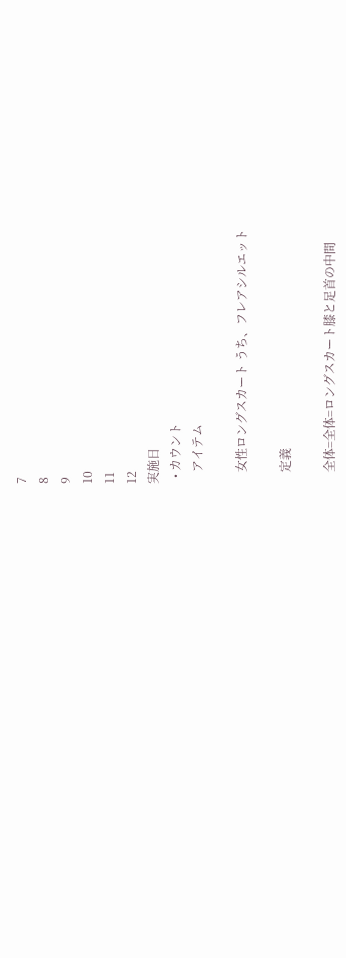7
8
9
10
11
12
実施日
  • カウント
    アイテム

    女性ロングスカート うち、フレアシルエット

    定義

    全体=全体=ロングスカート膝と足首の中間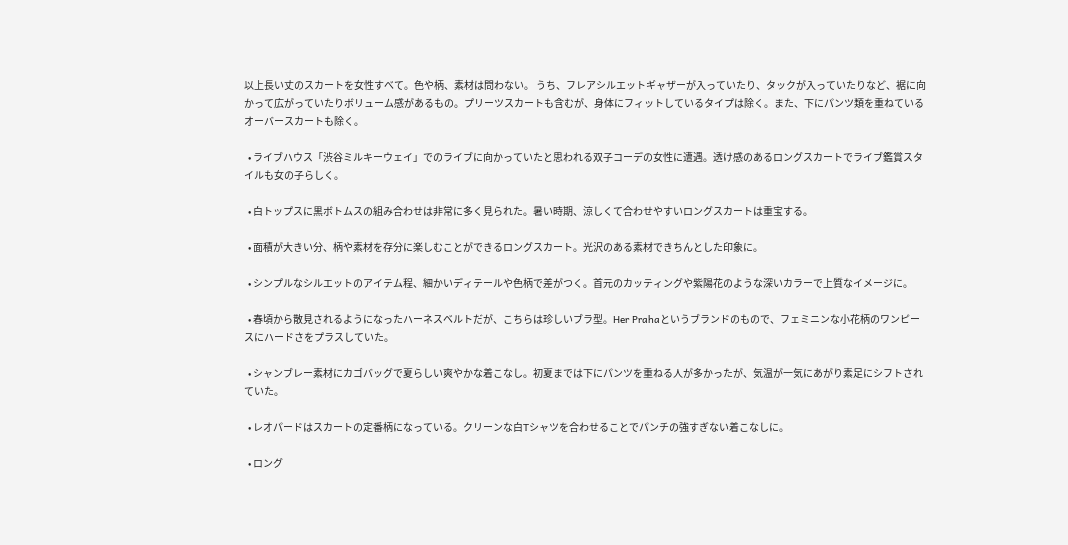以上長い丈のスカートを女性すべて。色や柄、素材は問わない。 うち、フレアシルエットギャザーが入っていたり、タックが入っていたりなど、裾に向かって広がっていたりボリューム感があるもの。プリーツスカートも含むが、身体にフィットしているタイプは除く。また、下にパンツ類を重ねているオーバースカートも除く。

  • ライブハウス「渋谷ミルキーウェイ」でのライブに向かっていたと思われる双子コーデの女性に遭遇。透け感のあるロングスカートでライブ鑑賞スタイルも女の子らしく。

  • 白トップスに黒ボトムスの組み合わせは非常に多く見られた。暑い時期、涼しくて合わせやすいロングスカートは重宝する。

  • 面積が大きい分、柄や素材を存分に楽しむことができるロングスカート。光沢のある素材できちんとした印象に。

  • シンプルなシルエットのアイテム程、細かいディテールや色柄で差がつく。首元のカッティングや紫陽花のような深いカラーで上質なイメージに。

  • 春頃から散見されるようになったハーネスベルトだが、こちらは珍しいブラ型。Her Prahaというブランドのもので、フェミニンな小花柄のワンピースにハードさをプラスしていた。

  • シャンブレー素材にカゴバッグで夏らしい爽やかな着こなし。初夏までは下にパンツを重ねる人が多かったが、気温が一気にあがり素足にシフトされていた。

  • レオパードはスカートの定番柄になっている。クリーンな白Tシャツを合わせることでパンチの強すぎない着こなしに。

  • ロング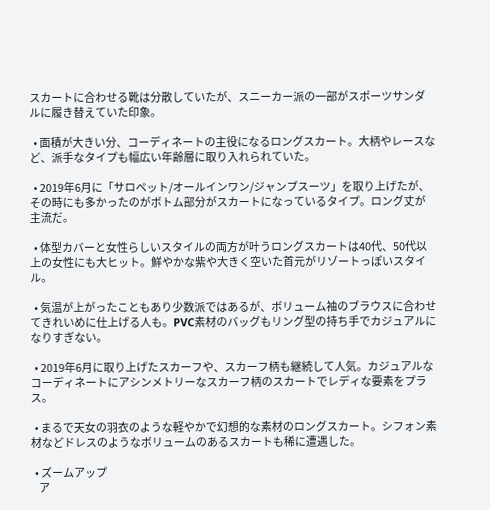スカートに合わせる靴は分散していたが、スニーカー派の一部がスポーツサンダルに履き替えていた印象。

  • 面積が大きい分、コーディネートの主役になるロングスカート。大柄やレースなど、派手なタイプも幅広い年齢層に取り入れられていた。

  • 2019年6月に「サロペット/オールインワン/ジャンプスーツ」を取り上げたが、その時にも多かったのがボトム部分がスカートになっているタイプ。ロング丈が主流だ。

  • 体型カバーと女性らしいスタイルの両方が叶うロングスカートは40代、50代以上の女性にも大ヒット。鮮やかな紫や大きく空いた首元がリゾートっぽいスタイル。

  • 気温が上がったこともあり少数派ではあるが、ボリューム袖のブラウスに合わせてきれいめに仕上げる人も。PVC素材のバッグもリング型の持ち手でカジュアルになりすぎない。

  • 2019年6月に取り上げたスカーフや、スカーフ柄も継続して人気。カジュアルなコーディネートにアシンメトリーなスカーフ柄のスカートでレディな要素をプラス。

  • まるで天女の羽衣のような軽やかで幻想的な素材のロングスカート。シフォン素材などドレスのようなボリュームのあるスカートも稀に遭遇した。

  • ズームアップ
    ア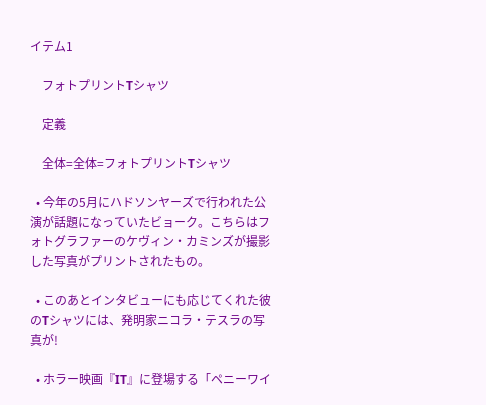イテム1

    フォトプリントTシャツ

    定義

    全体=全体=フォトプリントTシャツ

  • 今年の5月にハドソンヤーズで行われた公演が話題になっていたビョーク。こちらはフォトグラファーのケヴィン・カミンズが撮影した写真がプリントされたもの。

  • このあとインタビューにも応じてくれた彼のTシャツには、発明家ニコラ・テスラの写真が!

  • ホラー映画『IT』に登場する「ペニーワイ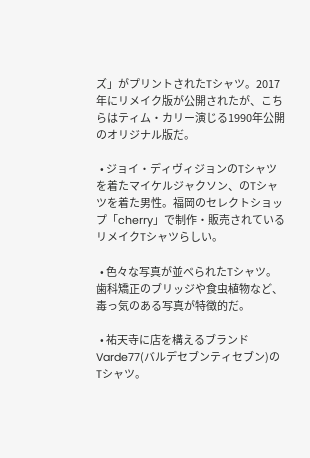ズ」がプリントされたTシャツ。2017年にリメイク版が公開されたが、こちらはティム・カリー演じる1990年公開のオリジナル版だ。

  • ジョイ・ディヴィジョンのTシャツを着たマイケルジャクソン、のTシャツを着た男性。福岡のセレクトショップ「cherry」で制作・販売されているリメイクTシャツらしい。

  • 色々な写真が並べられたTシャツ。歯科矯正のブリッジや食虫植物など、毒っ気のある写真が特徴的だ。

  • 祐天寺に店を構えるブランドVarde77(バルデセブンティセブン)のTシャツ。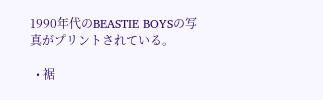1990年代のBEASTIE BOYSの写真がプリントされている。

  • 裾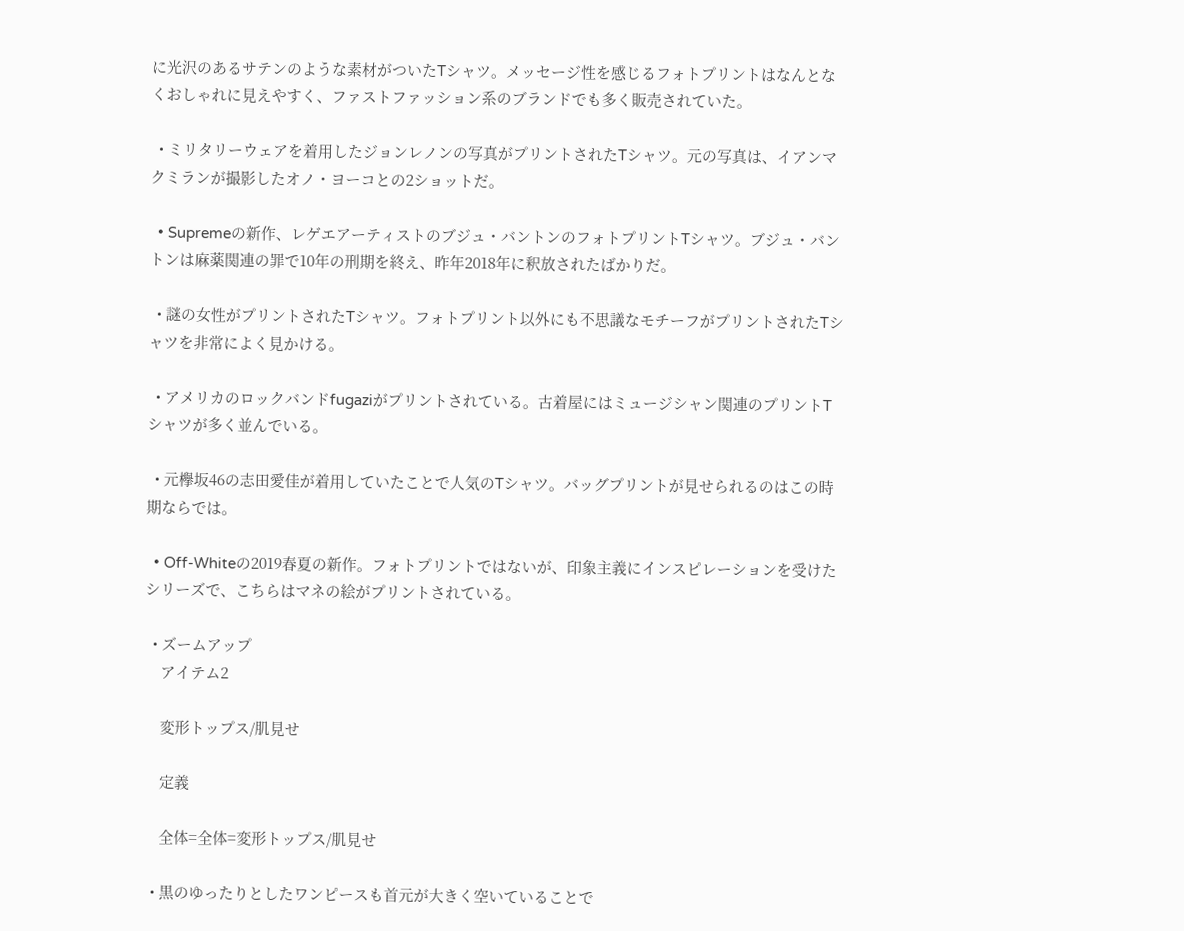に光沢のあるサテンのような素材がついたTシャツ。メッセージ性を感じるフォトプリントはなんとなくおしゃれに見えやすく、ファストファッション系のブランドでも多く販売されていた。

  • ミリタリーウェアを着用したジョンレノンの写真がプリントされたTシャツ。元の写真は、イアンマクミランが撮影したオノ・ヨーコとの2ショットだ。

  • Supremeの新作、レゲエアーティストのブジュ・バントンのフォトプリントTシャツ。ブジュ・バントンは麻薬関連の罪で10年の刑期を終え、昨年2018年に釈放されたばかりだ。

  • 謎の女性がプリントされたTシャツ。フォトプリント以外にも不思議なモチーフがプリントされたTシャツを非常によく見かける。

  • アメリカのロックバンドfugaziがプリントされている。古着屋にはミュージシャン関連のプリントTシャツが多く並んでいる。

  • 元欅坂46の志田愛佳が着用していたことで人気のTシャツ。バッグプリントが見せられるのはこの時期ならでは。

  • Off-Whiteの2019春夏の新作。フォトプリントではないが、印象主義にインスピレーションを受けたシリーズで、こちらはマネの絵がプリントされている。

  • ズームアップ
    アイテム2

    変形トップス/肌見せ

    定義

    全体=全体=変形トップス/肌見せ

  • 黒のゆったりとしたワンピースも首元が大きく空いていることで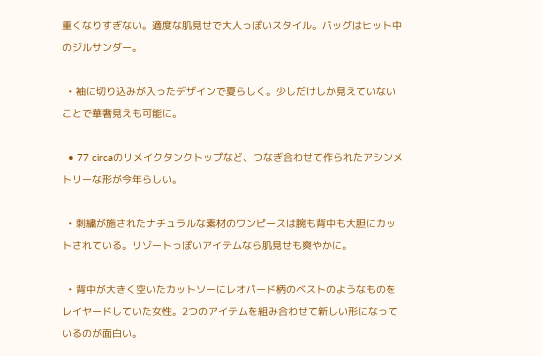重くなりすぎない。適度な肌見せで大人っぽいスタイル。バッグはヒット中のジルサンダー。

  • 袖に切り込みが入ったデザインで夏らしく。少しだけしか見えていないことで華奢見えも可能に。

  • 77 circaのリメイクタンクトップなど、つなぎ合わせて作られたアシンメトリーな形が今年らしい。

  • 刺繍が施されたナチュラルな素材のワンピースは腕も背中も大胆にカットされている。リゾートっぽいアイテムなら肌見せも爽やかに。

  • 背中が大きく空いたカットソーにレオパード柄のベストのようなものをレイヤードしていた女性。2つのアイテムを組み合わせて新しい形になっているのが面白い。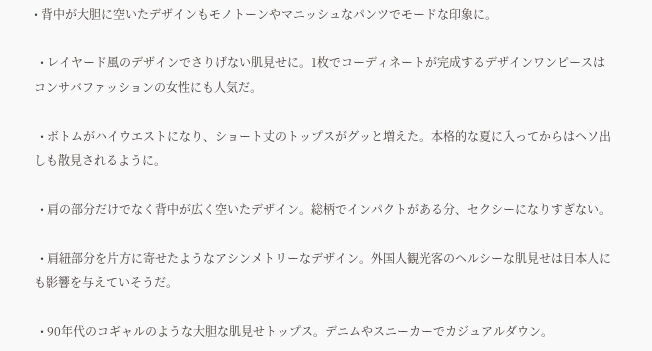• 背中が大胆に空いたデザインもモノトーンやマニッシュなパンツでモードな印象に。

  • レイヤード風のデザインでさりげない肌見せに。1枚でコーディネートが完成するデザインワンピースはコンサバファッションの女性にも人気だ。

  • ボトムがハイウエストになり、ショート丈のトップスがグッと増えた。本格的な夏に入ってからはヘソ出しも散見されるように。

  • 肩の部分だけでなく背中が広く空いたデザイン。総柄でインパクトがある分、セクシーになりすぎない。

  • 肩紐部分を片方に寄せたようなアシンメトリーなデザイン。外国人観光客のヘルシーな肌見せは日本人にも影響を与えていそうだ。

  • 90年代のコギャルのような大胆な肌見せトップス。デニムやスニーカーでカジュアルダウン。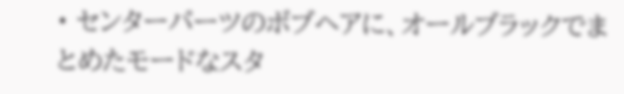• センターパーツのボブヘアに、オールブラックでまとめたモードなスタ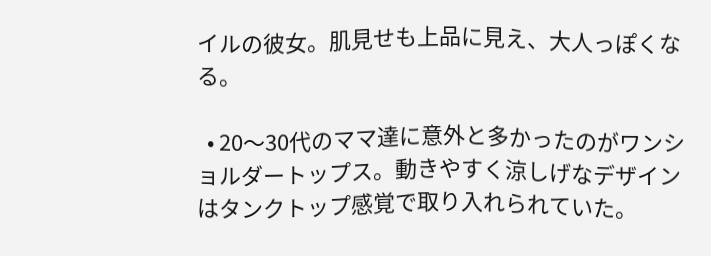イルの彼女。肌見せも上品に見え、大人っぽくなる。

  • 20〜30代のママ達に意外と多かったのがワンショルダートップス。動きやすく涼しげなデザインはタンクトップ感覚で取り入れられていた。